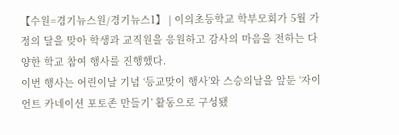【수원=경기뉴스원/경기뉴스1】 | 이의초등학교 학부모회가 5월 가정의 달을 맞아 학생과 교직원을 응원하고 감사의 마음을 전하는 다양한 학교 참여 행사를 진행했다.
이번 행사는 어린이날 기념 ‘등교맞이 행사’와 스승의날을 앞둔 ‘자이언트 카네이션 포토존 만들기’ 활동으로 구성됐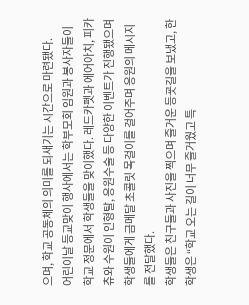으며, 학교 공동체의 의미를 되새기는 시간으로 마련됐다.
어린이날 등교맞이 행사에서는 학부모회 임원과 봉사자들이 학교 정문에서 학생들을 맞이했다. 레드카펫과 에어아치, 피카츄와 수원이 인형탈, 응원수술 등 다양한 이벤트가 진행됐으며 학생들에게 금메달 초콜릿 목걸이를 걸어주며 응원의 메시지를 전달했다.
학생들은 친구들과 사진을 찍으며 즐거운 등굣길을 보냈고, 한 학생은 “학교 오는 길이 너무 즐거웠고 특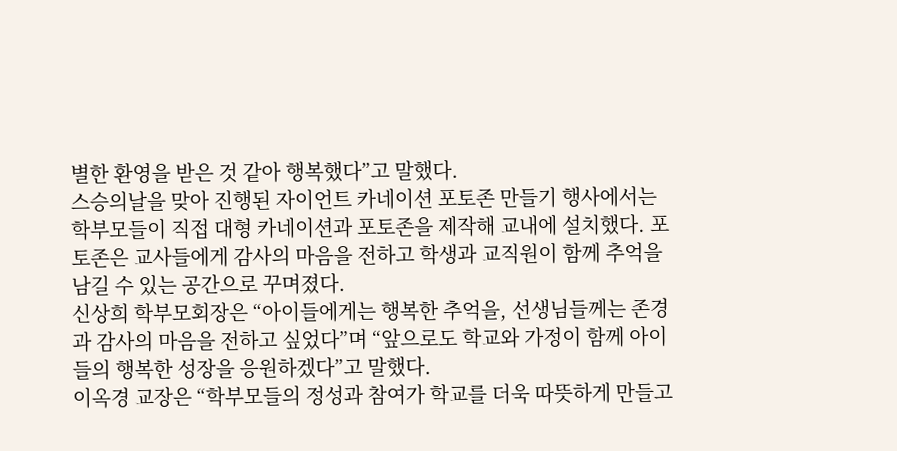별한 환영을 받은 것 같아 행복했다”고 말했다.
스승의날을 맞아 진행된 자이언트 카네이션 포토존 만들기 행사에서는 학부모들이 직접 대형 카네이션과 포토존을 제작해 교내에 설치했다. 포토존은 교사들에게 감사의 마음을 전하고 학생과 교직원이 함께 추억을 남길 수 있는 공간으로 꾸며졌다.
신상희 학부모회장은 “아이들에게는 행복한 추억을, 선생님들께는 존경과 감사의 마음을 전하고 싶었다”며 “앞으로도 학교와 가정이 함께 아이들의 행복한 성장을 응원하겠다”고 말했다.
이옥경 교장은 “학부모들의 정성과 참여가 학교를 더욱 따뜻하게 만들고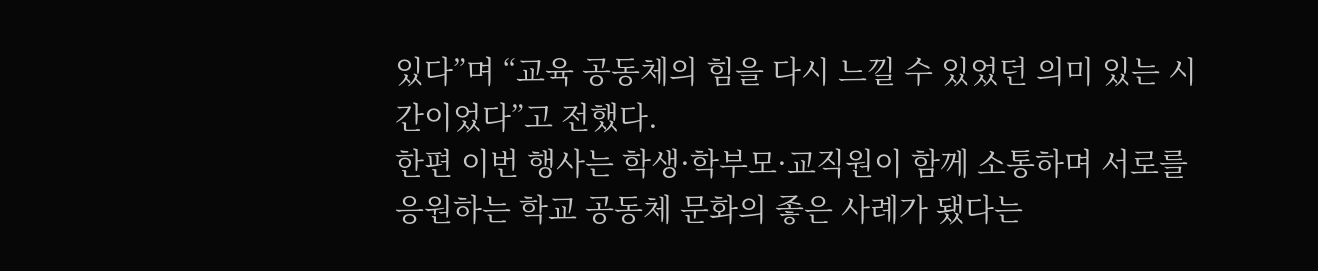있다”며 “교육 공동체의 힘을 다시 느낄 수 있었던 의미 있는 시간이었다”고 전했다.
한편 이번 행사는 학생·학부모·교직원이 함께 소통하며 서로를 응원하는 학교 공동체 문화의 좋은 사례가 됐다는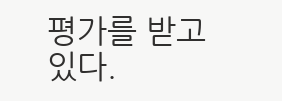평가를 받고 있다.